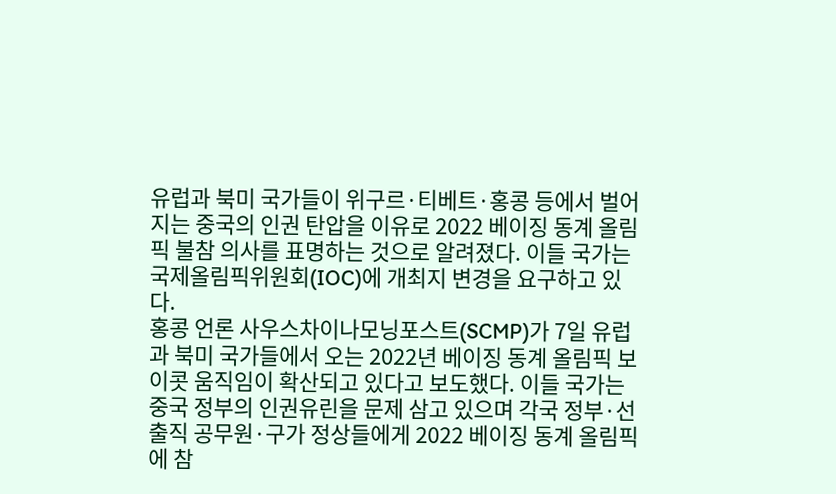유럽과 북미 국가들이 위구르·티베트·홍콩 등에서 벌어지는 중국의 인권 탄압을 이유로 2022 베이징 동계 올림픽 불참 의사를 표명하는 것으로 알려졌다. 이들 국가는 국제올림픽위원회(IOC)에 개최지 변경을 요구하고 있다.
홍콩 언론 사우스차이나모닝포스트(SCMP)가 7일 유럽과 북미 국가들에서 오는 2022년 베이징 동계 올림픽 보이콧 움직임이 확산되고 있다고 보도했다. 이들 국가는 중국 정부의 인권유린을 문제 삼고 있으며 각국 정부·선출직 공무원·구가 정상들에게 2022 베이징 동계 올림픽에 참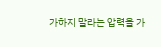가하지 말라는 압력을 가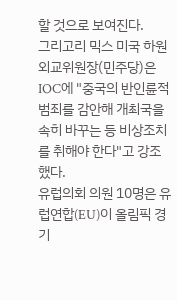할 것으로 보여진다.
그리고리 믹스 미국 하원 외교위원장(민주당)은 IOC에 "중국의 반인륜적 범죄를 감안해 개최국을 속히 바꾸는 등 비상조치를 취해야 한다"고 강조했다.
유럽의회 의원 10명은 유럽연합(EU)이 올림픽 경기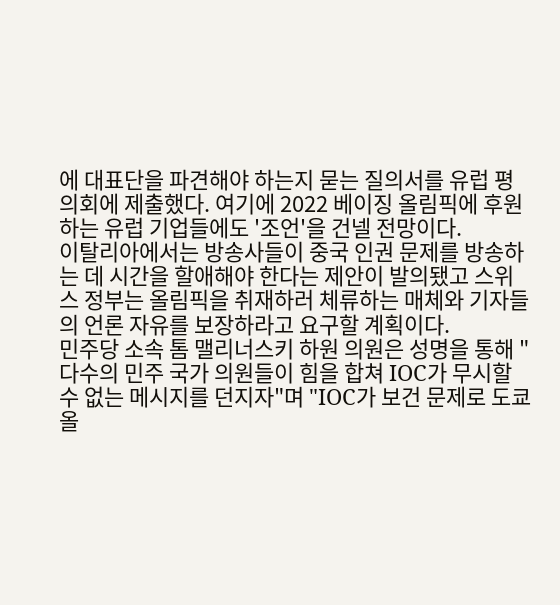에 대표단을 파견해야 하는지 묻는 질의서를 유럽 평의회에 제출했다. 여기에 2022 베이징 올림픽에 후원하는 유럽 기업들에도 '조언'을 건넬 전망이다.
이탈리아에서는 방송사들이 중국 인권 문제를 방송하는 데 시간을 할애해야 한다는 제안이 발의됐고 스위스 정부는 올림픽을 취재하러 체류하는 매체와 기자들의 언론 자유를 보장하라고 요구할 계획이다.
민주당 소속 톰 맬리너스키 하원 의원은 성명을 통해 "다수의 민주 국가 의원들이 힘을 합쳐 IOC가 무시할 수 없는 메시지를 던지자"며 "IOC가 보건 문제로 도쿄 올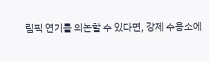림픽 연기를 의논할 수 있다면, 강제 수용소에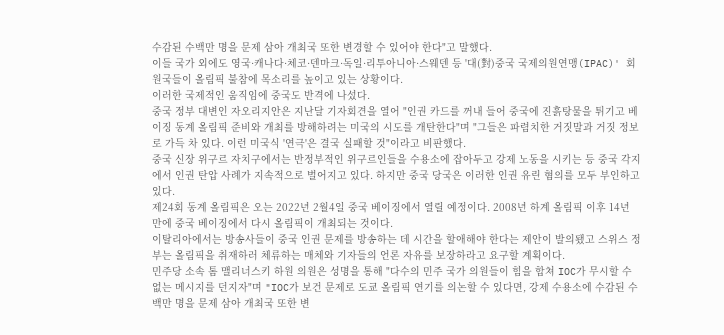수감된 수백만 명을 문제 삼아 개최국 또한 변경할 수 있어야 한다"고 말했다.
이들 국가 외에도 영국·캐나다·체코·덴마크·독일·리투아니아·스웨덴 등 '대(對)중국 국제의원연맹(IPAC)' 회원국들이 올림픽 불참에 목소리를 높이고 있는 상황이다.
이러한 국제적인 움직임에 중국도 반격에 나섰다.
중국 정부 대변인 자오리지안은 지난달 기자회견을 열어 "인권 카드를 꺼내 들어 중국에 진흙탕물을 튀기고 베이징 동계 올림픽 준비와 개최를 방해하려는 미국의 시도를 개탄한다"며 "그들은 파렴치한 거짓말과 거짓 정보로 가득 차 있다. 이런 미국식 '연극'은 결국 실패할 것"이라고 비판했다.
중국 신장 위구르 자치구에서는 반정부적인 위구르인들을 수용소에 잡아두고 강제 노동을 시키는 등 중국 각지에서 인권 탄압 사례가 지속적으로 벌어지고 있다. 하지만 중국 당국은 이러한 인권 유린 혐의를 모두 부인하고 있다.
제24회 동계 올림픽은 오는 2022년 2월4일 중국 베이징에서 열릴 예정이다. 2008년 하계 올림픽 이후 14년 만에 중국 베이징에서 다시 올림픽이 개최되는 것이다.
이탈리아에서는 방송사들이 중국 인권 문제를 방송하는 데 시간을 할애해야 한다는 제안이 발의됐고 스위스 정부는 올림픽을 취재하러 체류하는 매체와 기자들의 언론 자유를 보장하라고 요구할 계획이다.
민주당 소속 톰 맬리너스키 하원 의원은 성명을 통해 "다수의 민주 국가 의원들이 힘을 합쳐 IOC가 무시할 수 없는 메시지를 던지자"며 "IOC가 보건 문제로 도쿄 올림픽 연기를 의논할 수 있다면, 강제 수용소에 수감된 수백만 명을 문제 삼아 개최국 또한 변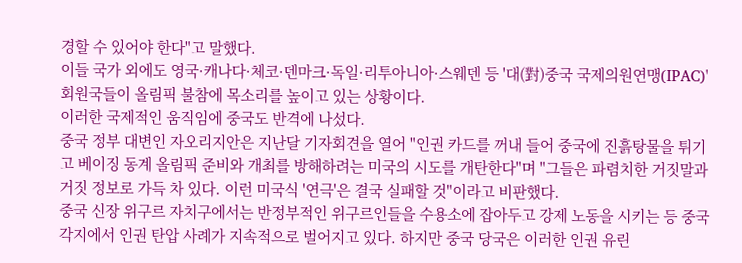경할 수 있어야 한다"고 말했다.
이들 국가 외에도 영국·캐나다·체코·덴마크·독일·리투아니아·스웨덴 등 '대(對)중국 국제의원연맹(IPAC)' 회원국들이 올림픽 불참에 목소리를 높이고 있는 상황이다.
이러한 국제적인 움직임에 중국도 반격에 나섰다.
중국 정부 대변인 자오리지안은 지난달 기자회견을 열어 "인권 카드를 꺼내 들어 중국에 진흙탕물을 튀기고 베이징 동계 올림픽 준비와 개최를 방해하려는 미국의 시도를 개탄한다"며 "그들은 파렴치한 거짓말과 거짓 정보로 가득 차 있다. 이런 미국식 '연극'은 결국 실패할 것"이라고 비판했다.
중국 신장 위구르 자치구에서는 반정부적인 위구르인들을 수용소에 잡아두고 강제 노동을 시키는 등 중국 각지에서 인권 탄압 사례가 지속적으로 벌어지고 있다. 하지만 중국 당국은 이러한 인권 유린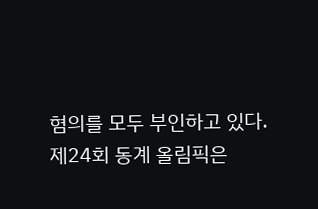혐의를 모두 부인하고 있다.
제24회 동계 올림픽은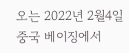오는 2022년 2월4일 중국 베이징에서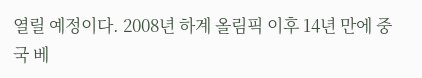열릴 예정이다. 2008년 하계 올림픽 이후 14년 만에 중국 베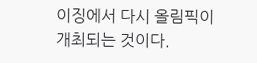이징에서 다시 올림픽이 개최되는 것이다.